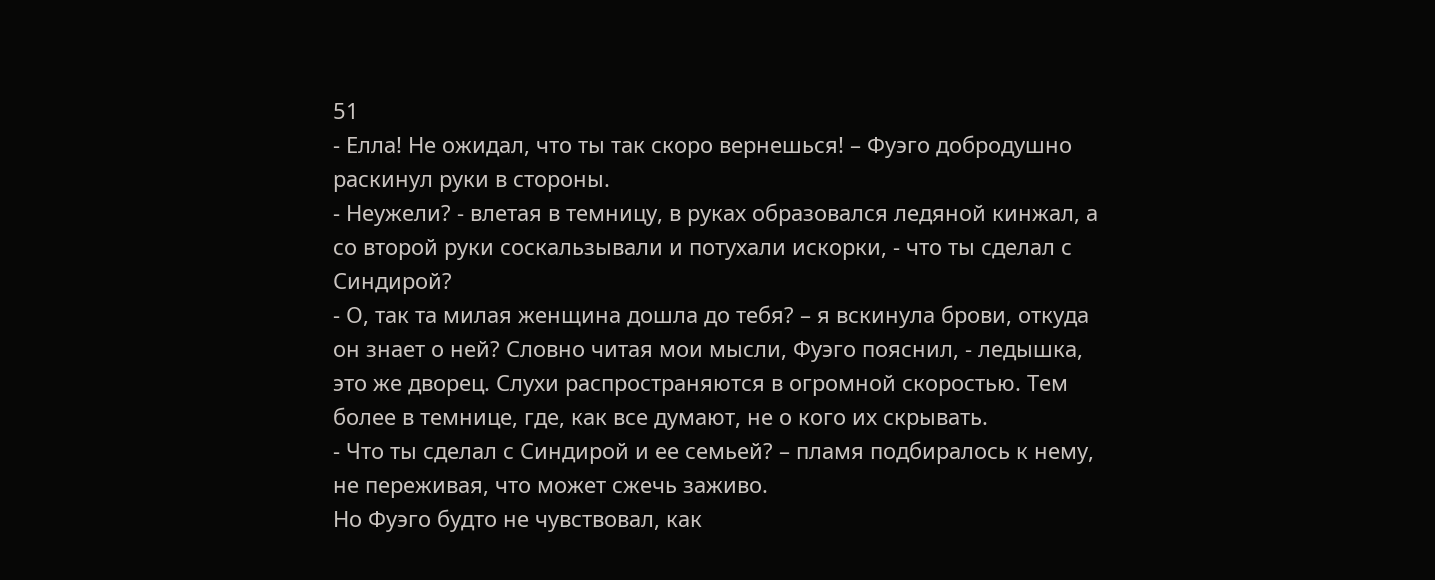51
- Елла! Не ожидал, что ты так скоро вернешься! – Фуэго добродушно раскинул руки в стороны.
- Неужели? - влетая в темницу, в руках образовался ледяной кинжал, а со второй руки соскальзывали и потухали искорки, - что ты сделал с Синдирой?
- О, так та милая женщина дошла до тебя? – я вскинула брови, откуда он знает о ней? Словно читая мои мысли, Фуэго пояснил, - ледышка, это же дворец. Слухи распространяются в огромной скоростью. Тем более в темнице, где, как все думают, не о кого их скрывать.
- Что ты сделал с Синдирой и ее семьей? – пламя подбиралось к нему, не переживая, что может сжечь заживо.
Но Фуэго будто не чувствовал, как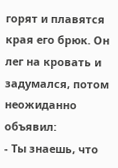горят и плавятся края его брюк. Он лег на кровать и задумался, потом неожиданно объявил:
- Ты знаешь, что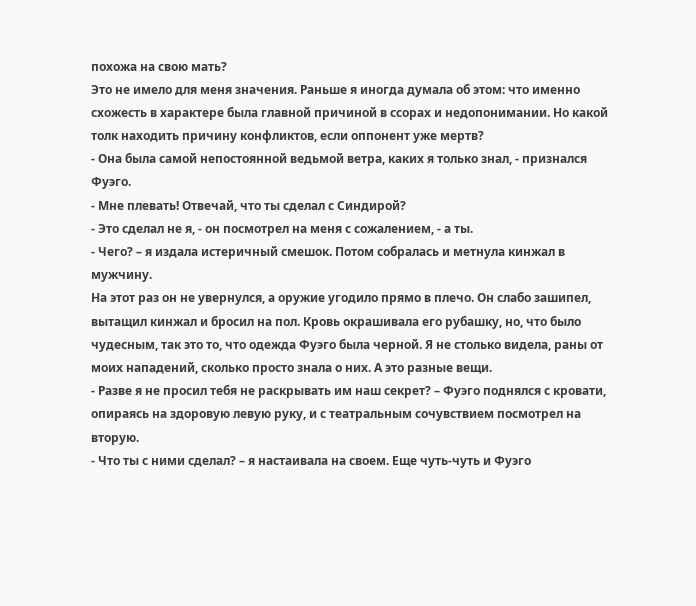похожа на свою мать?
Это не имело для меня значения. Раньше я иногда думала об этом: что именно схожесть в характере была главной причиной в ссорах и недопонимании. Но какой толк находить причину конфликтов, если оппонент уже мертв?
- Она была самой непостоянной ведьмой ветра, каких я только знал, - признался Фуэго.
- Мне плевать! Отвечай, что ты сделал с Синдирой?
- Это сделал не я, - он посмотрел на меня с сожалением, - а ты.
- Чего? – я издала истеричный смешок. Потом собралась и метнула кинжал в мужчину.
На этот раз он не увернулся, а оружие угодило прямо в плечо. Он слабо зашипел, вытащил кинжал и бросил на пол. Кровь окрашивала его рубашку, но, что было чудесным, так это то, что одежда Фуэго была черной. Я не столько видела, раны от моих нападений, сколько просто знала о них. А это разные вещи.
- Разве я не просил тебя не раскрывать им наш секрет? – Фуэго поднялся с кровати, опираясь на здоровую левую руку, и с театральным сочувствием посмотрел на вторую.
- Что ты с ними сделал? – я настаивала на своем. Еще чуть-чуть и Фуэго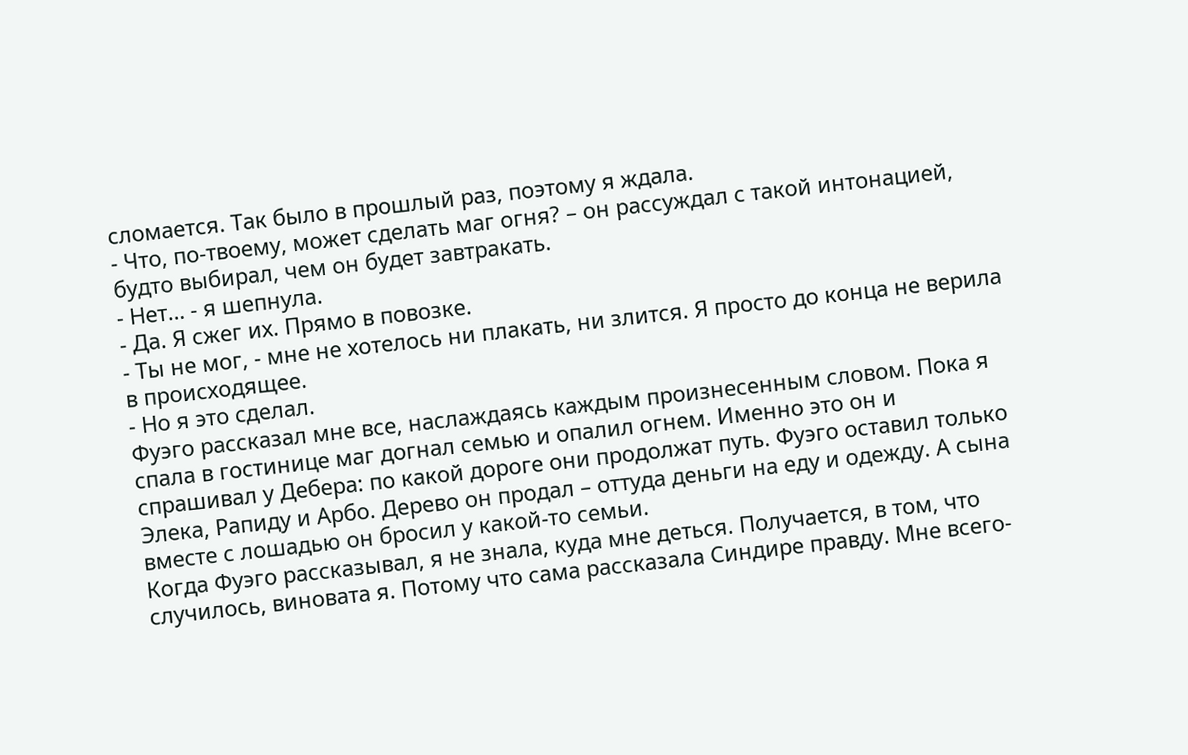сломается. Так было в прошлый раз, поэтому я ждала.
- Что, по-твоему, может сделать маг огня? – он рассуждал с такой интонацией, будто выбирал, чем он будет завтракать.
- Нет… - я шепнула.
- Да. Я сжег их. Прямо в повозке.
- Ты не мог, - мне не хотелось ни плакать, ни злится. Я просто до конца не верила в происходящее.
- Но я это сделал.
Фуэго рассказал мне все, наслаждаясь каждым произнесенным словом. Пока я спала в гостинице маг догнал семью и опалил огнем. Именно это он и спрашивал у Дебера: по какой дороге они продолжат путь. Фуэго оставил только Элека, Рапиду и Арбо. Дерево он продал – оттуда деньги на еду и одежду. А сына вместе с лошадью он бросил у какой-то семьи.
Когда Фуэго рассказывал, я не знала, куда мне деться. Получается, в том, что случилось, виновата я. Потому что сама рассказала Синдире правду. Мне всего-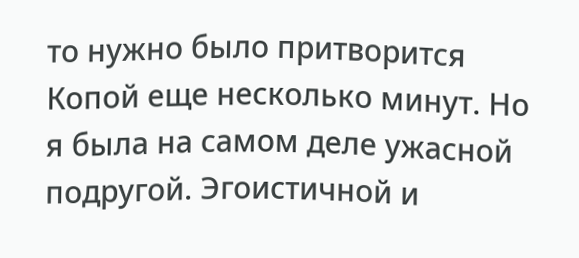то нужно было притворится Копой еще несколько минут. Но я была на самом деле ужасной подругой. Эгоистичной и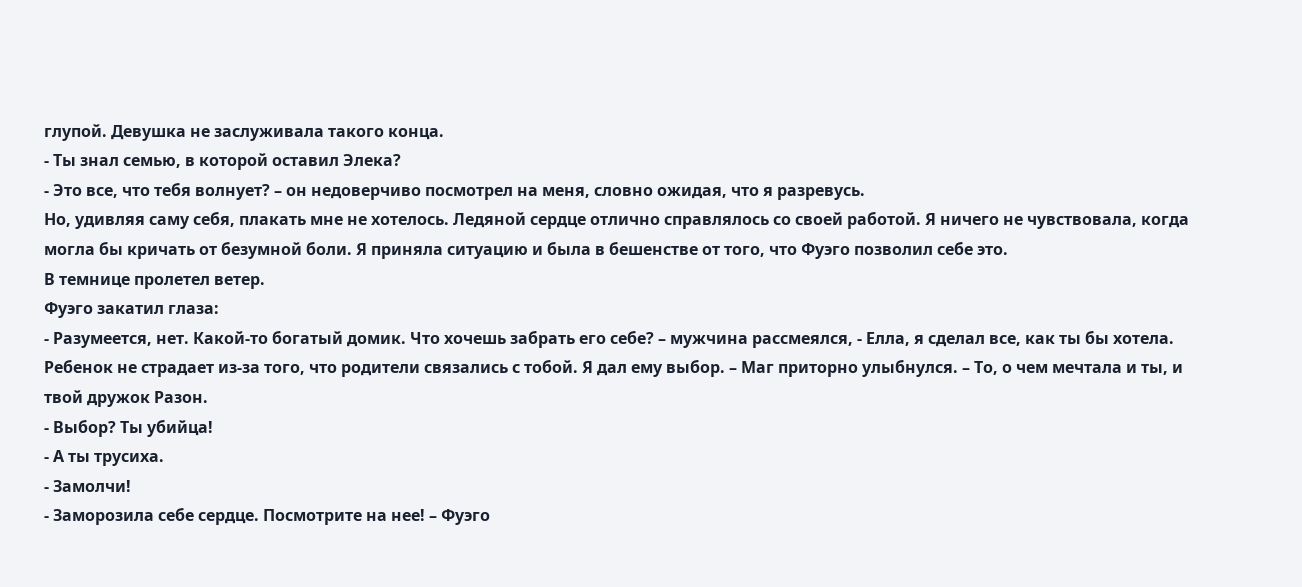глупой. Девушка не заслуживала такого конца.
- Ты знал семью, в которой оставил Элека?
- Это все, что тебя волнует? – он недоверчиво посмотрел на меня, словно ожидая, что я разревусь.
Но, удивляя саму себя, плакать мне не хотелось. Ледяной сердце отлично справлялось со своей работой. Я ничего не чувствовала, когда могла бы кричать от безумной боли. Я приняла ситуацию и была в бешенстве от того, что Фуэго позволил себе это.
В темнице пролетел ветер.
Фуэго закатил глаза:
- Разумеется, нет. Какой-то богатый домик. Что хочешь забрать его себе? – мужчина рассмеялся, - Елла, я сделал все, как ты бы хотела. Ребенок не страдает из-за того, что родители связались с тобой. Я дал ему выбор. – Маг приторно улыбнулся. – То, о чем мечтала и ты, и твой дружок Разон.
- Выбор? Ты убийца!
- А ты трусиха.
- Замолчи!
- Заморозила себе сердце. Посмотрите на нее! – Фуэго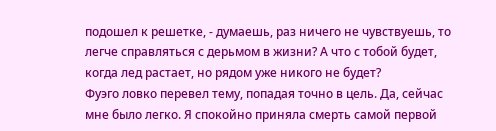подошел к решетке, - думаешь, раз ничего не чувствуешь, то легче справляться с дерьмом в жизни? А что с тобой будет, когда лед растает, но рядом уже никого не будет?
Фуэго ловко перевел тему, попадая точно в цель. Да, сейчас мне было легко. Я спокойно приняла смерть самой первой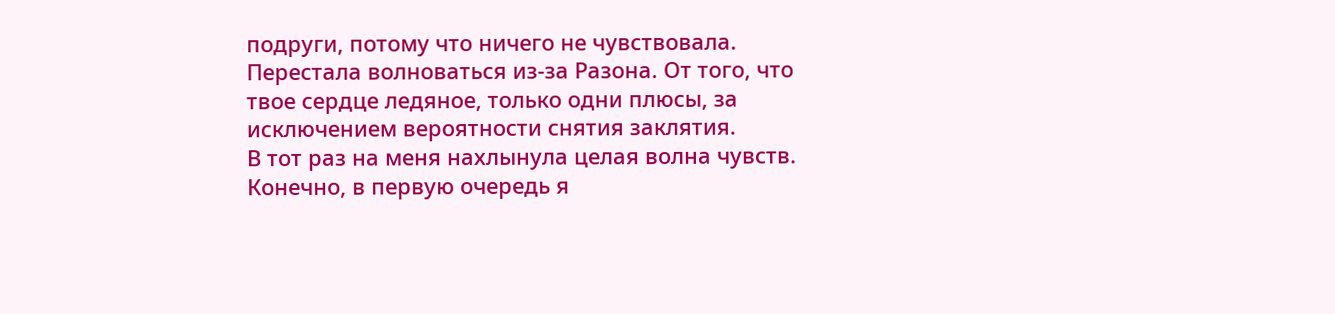подруги, потому что ничего не чувствовала. Перестала волноваться из-за Разона. От того, что твое сердце ледяное, только одни плюсы, за исключением вероятности снятия заклятия.
В тот раз на меня нахлынула целая волна чувств. Конечно, в первую очередь я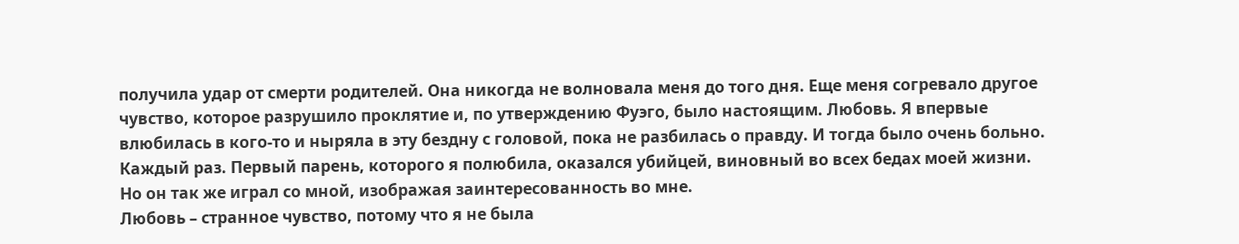получила удар от смерти родителей. Она никогда не волновала меня до того дня. Еще меня согревало другое чувство, которое разрушило проклятие и, по утверждению Фуэго, было настоящим. Любовь. Я впервые влюбилась в кого-то и ныряла в эту бездну с головой, пока не разбилась о правду. И тогда было очень больно. Каждый раз. Первый парень, которого я полюбила, оказался убийцей, виновный во всех бедах моей жизни. Но он так же играл со мной, изображая заинтересованность во мне.
Любовь – странное чувство, потому что я не была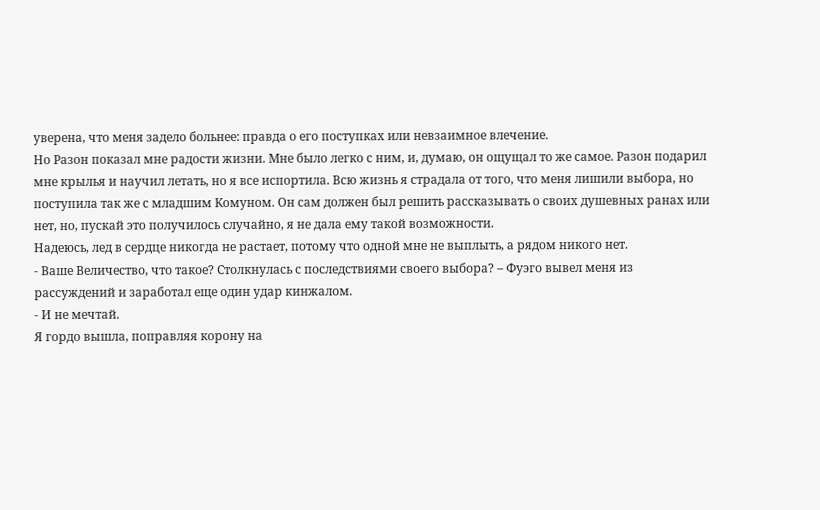уверена, что меня задело больнее: правда о его поступках или невзаимное влечение.
Но Разон показал мне радости жизни. Мне было легко с ним, и, думаю, он ощущал то же самое. Разон подарил мне крылья и научил летать, но я все испортила. Всю жизнь я страдала от того, что меня лишили выбора, но поступила так же с младшим Комуном. Он сам должен был решить рассказывать о своих душевных ранах или нет, но, пускай это получилось случайно, я не дала ему такой возможности.
Надеюсь, лед в сердце никогда не растает, потому что одной мне не выплыть, а рядом никого нет.
- Ваше Величество, что такое? Столкнулась с последствиями своего выбора? – Фуэго вывел меня из рассуждений и заработал еще один удар кинжалом.
- И не мечтай.
Я гордо вышла, поправляя корону на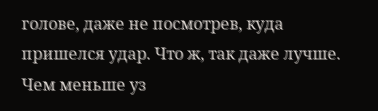голове, даже не посмотрев, куда пришелся удар. Что ж, так даже лучше. Чем меньше уз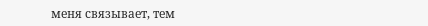меня связывает, тем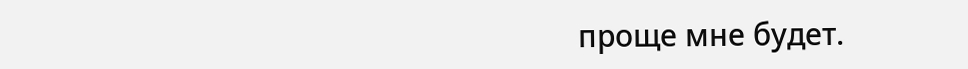проще мне будет.